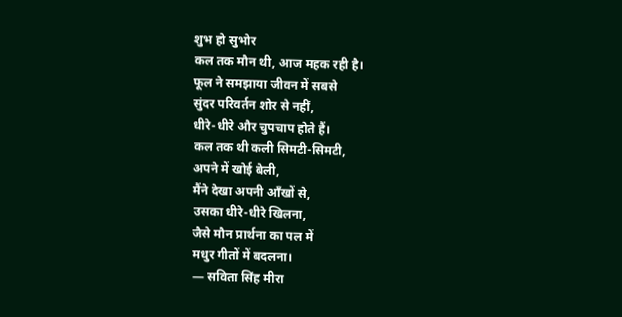शुभ हो सुभोर
कल तक मौन थी, आज महक रही है।
फूल ने समझाया जीवन में सबसे
सुंदर परिवर्तन शोर से नहीं,
धीरे-धीरे और चुपचाप होते हैं।
कल तक थी कली सिमटी-सिमटी,
अपने में खोई बेली,
मैंने देखा अपनी आँखों से,
उसका धीरे-धीरे खिलना,
जैसे मौन प्रार्थना का पल में
मधुर गीतों में बदलना।
— सविता सिंह मीरा